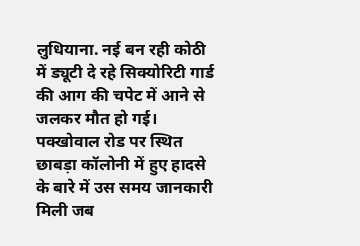लुधियाना. नई बन रही कोठी में ड्यूटी दे रहे सिक्योरिटी गार्ड की आग की चपेट में आने से जलकर मौत हो गई। पक्खोवाल रोड पर स्थित छाबड़ा कॉलोनी में हुए हादसे के बारे में उस समय जानकारी मिली जब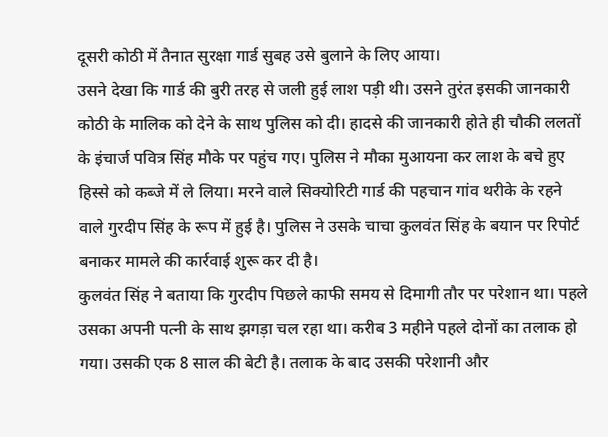दूसरी कोठी में तैनात सुरक्षा गार्ड सुबह उसे बुलाने के लिए आया।
उसने देखा कि गार्ड की बुरी तरह से जली हुई लाश पड़ी थी। उसने तुरंत इसकी जानकारी कोठी के मालिक को देने के साथ पुलिस को दी। हादसे की जानकारी होते ही चौकी ललतों के इंचार्ज पवित्र सिंह मौके पर पहुंच गए। पुलिस ने मौका मुआयना कर लाश के बचे हुए हिस्से को कब्जे में ले लिया। मरने वाले सिक्योरिटी गार्ड की पहचान गांव थरीके के रहने वाले गुरदीप सिंह के रूप में हुई है। पुलिस ने उसके चाचा कुलवंत सिंह के बयान पर रिपोर्ट बनाकर मामले की कार्रवाई शुरू कर दी है।
कुलवंत सिंह ने बताया कि गुरदीप पिछले काफी समय से दिमागी तौर पर परेशान था। पहले उसका अपनी पत्नी के साथ झगड़ा चल रहा था। करीब 3 महीने पहले दोनों का तलाक हो गया। उसकी एक 8 साल की बेटी है। तलाक के बाद उसकी परेशानी और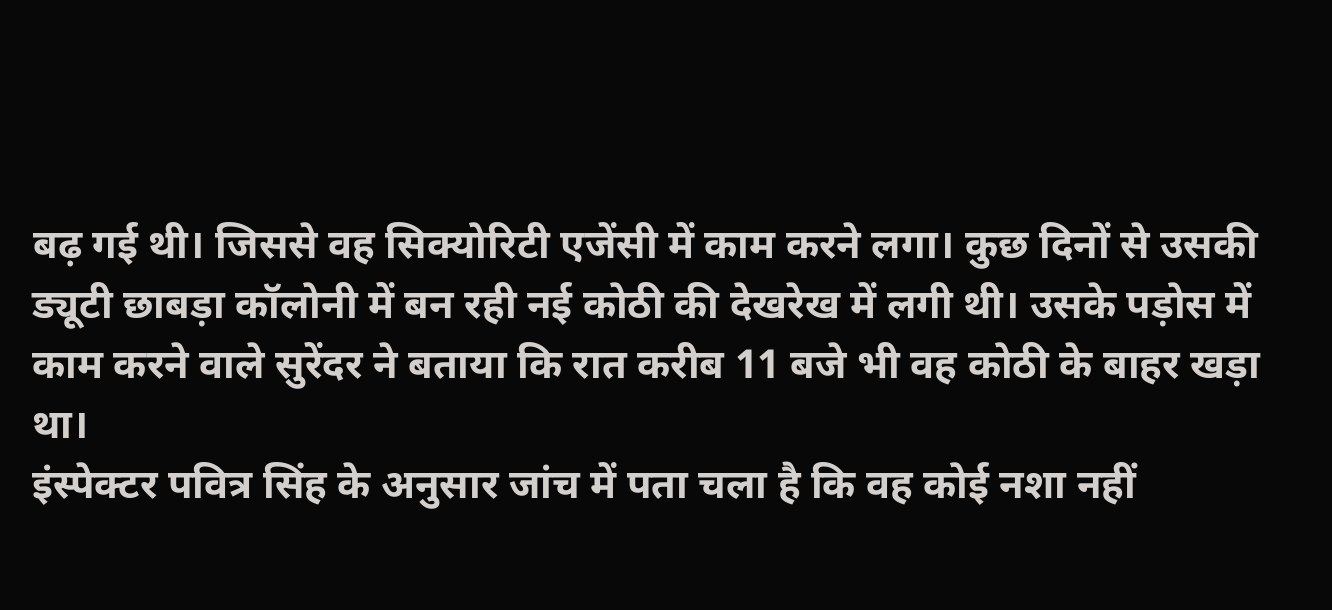बढ़ गई थी। जिससे वह सिक्योरिटी एजेंसी में काम करने लगा। कुछ दिनों से उसकी ड्यूटी छाबड़ा कॉलोनी में बन रही नई कोठी की देखरेख में लगी थी। उसके पड़ोस में काम करने वाले सुरेंदर ने बताया कि रात करीब 11 बजे भी वह कोठी के बाहर खड़ा था।
इंस्पेक्टर पवित्र सिंह के अनुसार जांच में पता चला है कि वह कोई नशा नहीं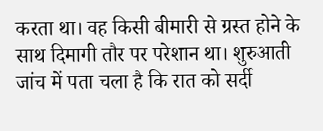करता था। वह किसी बीमारी से ग्रस्त होने के साथ दिमागी तौर पर परेशान था। शुरुआती जांच में पता चला है कि रात को सर्दी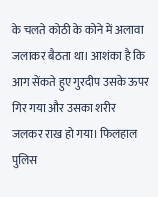के चलते कोठी के कोने में अलावा जलाकर बैठता था। आशंका है कि आग सेंकते हुए गुरदीप उसके ऊपर गिर गया और उसका शरीर जलकर राख हो गया। फिलहाल पुलिस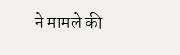ने मामले की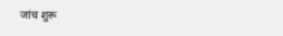जांच शुरू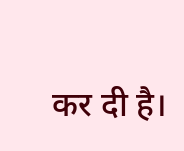कर दी है।